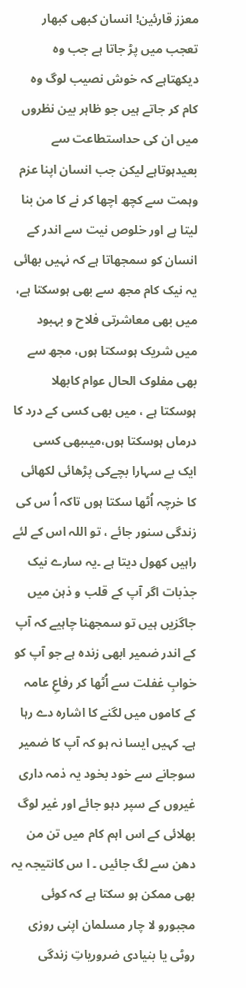معزز قارئین! انسان کبھی کبھار تعجب میں پڑ جاتا ہے جب وہ دیکھتاہے کہ خوش نصیب لوگ وہ کام کر جاتے ہیں جو ظاہر بین نظروں میں ان کی حداستطاعت سے بعیدہوتاہے لیکن جب انسان اپنا عزم وہمت سے کچھ اچھا کر نے کا من بنا لیتا ہے اور خلوص نیت سے اندر کے انسان کو سمجھاتا ہے کہ نہیں بھائی یہ نیک کام مجھ سے بھی ہوسکتا ہے، میں بھی معاشرتی فلاح و بہبود میں شریک ہوسکتا ہوں، مجھ سے بھی مفلوک الحال عوام کابھلا ہوسکتا ہے ، میں بھی کسی کے درد کا درماں ہوسکتا ہوں،میںبھی کسی ایک بے سہارا بچےکی پڑھائی لکھائی کا خرچہ اُٹھا سکتا ہوں تاکہ اُ س کی زندگی سنور جائے ، تو اللہ اس کے لئے راہیں کھول دیتا ہے ۔یہ سارے نیک جذبات اگر آپ کے قلب و ذہن میں جاگزیں ہیں تو سمجھنا چاہیے کہ آپ کے اندر ضمیر ابھی زندہ ہے جو آپ کو خوابِ غفلت سے اُٹھا کر رفاعِ عامہ کے کاموں میں لگنے کا اشارہ دے رہا ہے۔ کہیں ایسا نہ ہو کہ آپ کا ضمیر سوجانے سے خود بخود یہ ذمہ داری غیروں کے سپر دہو جائے اور غیر لوگ بھلائی کے اس اہم کام میں تن من دھن سے لگ جائیں ۔ ا س کانتیجہ یہ بھی ممکن ہو سکتا ہے کہ کوئی مجبورو لا چار مسلمان اپنی روزی روٹی یا بنیادی ضروریاتِ زندگی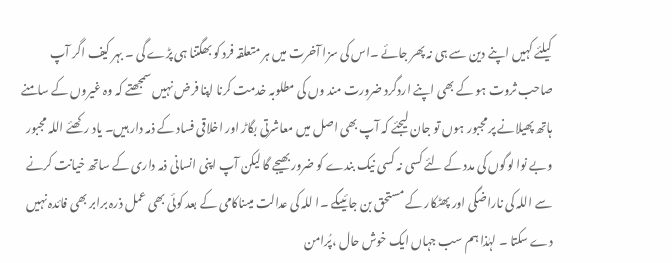کیلئے کہیں اپنے دین سے ہی نہ پھر جائے ۔اس کی سزا آخرت میں ہر متعلقہ فرد کو بھگتنا ہی پڑے گی ۔ بہر کیف اگر آپ صاحب ثروت ہو کے بھی اپنے اردگرد ضرورت مند وں کی مطلوبہ خدمت کرنا اپنا فرض نہیں سمجھتے کہ وہ غیروں کے سامنے ہاتھ پھیلانے پر مجبور ہوں تو جان لیجئے کہ آپ بھی اصل میں معاشرتی بگاڑ اور اخلاقی فساد کے ذمہ دار ہیں۔ یاد رکھئے اللہ مجبور وبے نوا لوگوں کی مدد کے لئے کسی نہ کسی نیک بندے کو ضرور بھیجے گا لیکن آپ اپنی انسانی ذمہ داری کے ساتھ خیانت کرنے سے اللہ کی ناراضگی اور پھٹکار کے مستحق بن جائیںگے ۔ا للہ کی عدالت میںناکامی کے بعد کوئی بھی عمل ذرہ برابر بھی فائدہ نہیں دے سکتا ۔ لہٰذا ہم سب جہاں ایک خوش حال ،پُرامن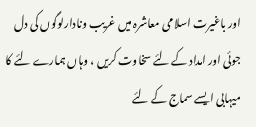اور باغیرت اسلامی معاشرہ میں غریب ونادارلوگوں کی دل جوئی اور امداد کے لئے سخاوت کریں ، وہاں ہمارے لئے کا میہابی ایسے سماج کے لئے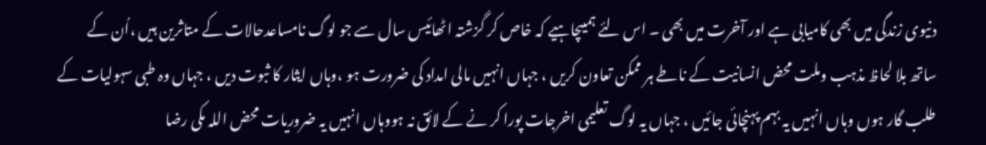دنیوی زندگی میں بھی کامیابی ہے اور آخرت میں بھی ۔ اس لئے ہمیںچاہیے کہ خاص کر گزشتہ اٹھائیس سال سے جو لوگ نامساعدحالات کے متاثرین ہیں ،اُن کے ساتھ بلا لحاظ مذہب وملت محض انسانیت کے ناطے ہر ممکن تعاون کریں ، جہاں انہیں مالی امداد کی ضرورت ہو ،وہاں ایثار کا ثبوت دیں ، جہاں وہ طبی سہولیات کے طلب گار ہوں وہاں انہیں یہ بہم پہنچائی جائیں ، جہاں یہ لوگ تعلیمی اخرجات پورا کر نے کے لائق نہ ہووہاں انہیں یہ ضروریات محض اللہ مکی رضا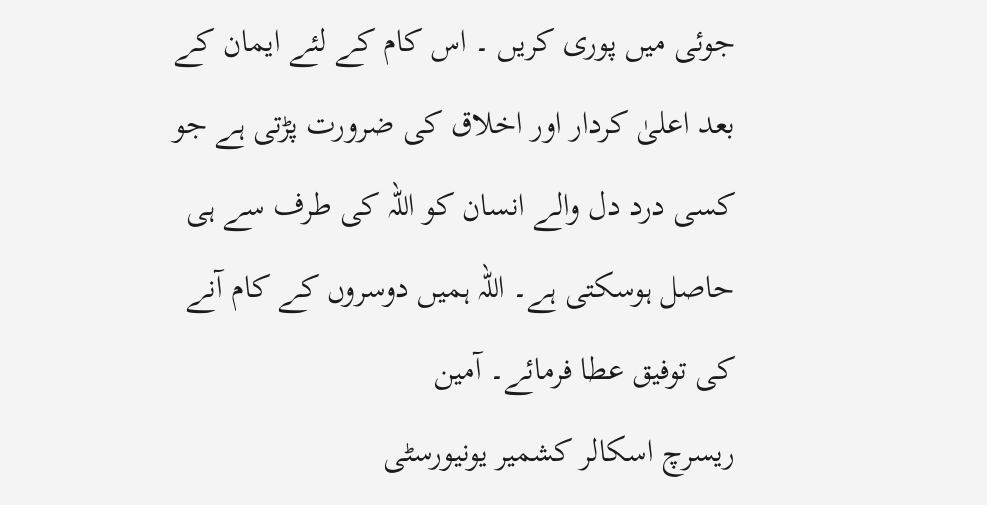جوئی میں پوری کریں ۔ اس کام کے لئے ایمان کے بعد اعلیٰ کردار اور اخلاق کی ضرورت پڑتی ہے جو کسی درد دل والے انسان کو اللہ کی طرف سے ہی حاصل ہوسکتی ہے۔ اللہ ہمیں دوسروں کے کام آنے کی توفیق عطا فرمائے۔ آمین
ریسرچ اسکالر کشمیر یونیورسٹی